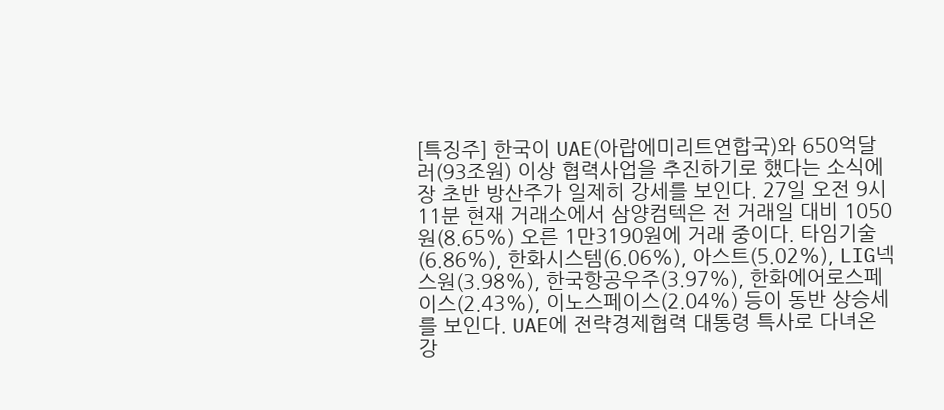[특징주] 한국이 UAE(아랍에미리트연합국)와 650억달러(93조원) 이상 협력사업을 추진하기로 했다는 소식에 장 초반 방산주가 일제히 강세를 보인다. 27일 오전 9시11분 현재 거래소에서 삼양컴텍은 전 거래일 대비 1050원(8.65%) 오른 1만3190원에 거래 중이다. 타임기술(6.86%), 한화시스템(6.06%), 아스트(5.02%), LIG넥스원(3.98%), 한국항공우주(3.97%), 한화에어로스페이스(2.43%), 이노스페이스(2.04%) 등이 동반 상승세를 보인다. UAE에 전략경제협력 대통령 특사로 다녀온 강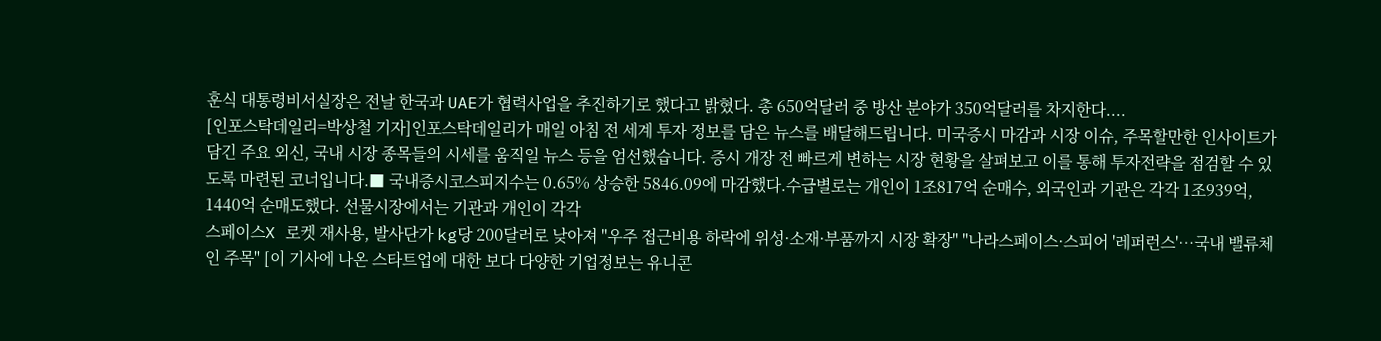훈식 대통령비서실장은 전날 한국과 UAE가 협력사업을 추진하기로 했다고 밝혔다. 총 650억달러 중 방산 분야가 350억달러를 차지한다....
[인포스탁데일리=박상철 기자]인포스탁데일리가 매일 아침 전 세계 투자 정보를 담은 뉴스를 배달해드립니다. 미국증시 마감과 시장 이슈, 주목할만한 인사이트가 담긴 주요 외신, 국내 시장 종목들의 시세를 움직일 뉴스 등을 엄선했습니다. 증시 개장 전 빠르게 변하는 시장 현황을 살펴보고 이를 통해 투자전략을 점검할 수 있도록 마련된 코너입니다.■ 국내증시코스피지수는 0.65% 상승한 5846.09에 마감했다.수급별로는 개인이 1조817억 순매수, 외국인과 기관은 각각 1조939억, 1440억 순매도했다. 선물시장에서는 기관과 개인이 각각
스페이스X 로켓 재사용, 발사단가 kg당 200달러로 낮아져 "우주 접근비용 하락에 위성·소재·부품까지 시장 확장" "나라스페이스·스피어 '레퍼런스'…국내 밸류체인 주목" [이 기사에 나온 스타트업에 대한 보다 다양한 기업정보는 유니콘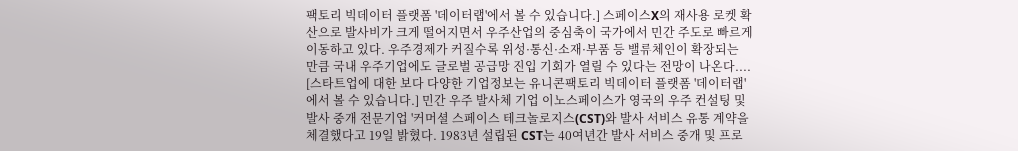팩토리 빅데이터 플랫폼 '데이터랩'에서 볼 수 있습니다.] 스페이스X의 재사용 로켓 확산으로 발사비가 크게 떨어지면서 우주산업의 중심축이 국가에서 민간 주도로 빠르게 이동하고 있다. 우주경제가 커질수록 위성·통신·소재·부품 등 밸류체인이 확장되는 만큼 국내 우주기업에도 글로벌 공급망 진입 기회가 열릴 수 있다는 전망이 나온다....
[스타트업에 대한 보다 다양한 기업정보는 유니콘팩토리 빅데이터 플랫폼 '데이터랩'에서 볼 수 있습니다.] 민간 우주 발사체 기업 이노스페이스가 영국의 우주 컨설팅 및 발사 중개 전문기업 '커머셜 스페이스 테크놀로지스(CST)와 발사 서비스 유통 계약을 체결했다고 19일 밝혔다. 1983년 설립된 CST는 40여년간 발사 서비스 중개 및 프로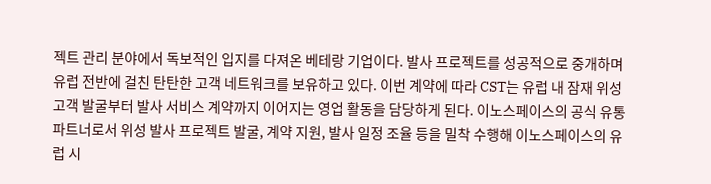젝트 관리 분야에서 독보적인 입지를 다져온 베테랑 기업이다. 발사 프로젝트를 성공적으로 중개하며 유럽 전반에 걸친 탄탄한 고객 네트워크를 보유하고 있다. 이번 계약에 따라 CST는 유럽 내 잠재 위성 고객 발굴부터 발사 서비스 계약까지 이어지는 영업 활동을 담당하게 된다. 이노스페이스의 공식 유통 파트너로서 위성 발사 프로젝트 발굴, 계약 지원, 발사 일정 조율 등을 밀착 수행해 이노스페이스의 유럽 시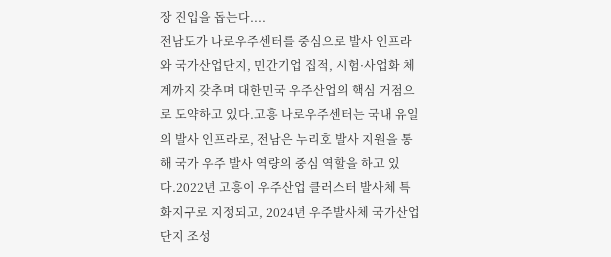장 진입을 돕는다....
전남도가 나로우주센터를 중심으로 발사 인프라와 국가산업단지, 민간기업 집적, 시험·사업화 체계까지 갖추며 대한민국 우주산업의 핵심 거점으로 도약하고 있다.고흥 나로우주센터는 국내 유일의 발사 인프라로, 전남은 누리호 발사 지원을 통해 국가 우주 발사 역량의 중심 역할을 하고 있다.2022년 고흥이 우주산업 클러스터 발사체 특화지구로 지정되고, 2024년 우주발사체 국가산업단지 조성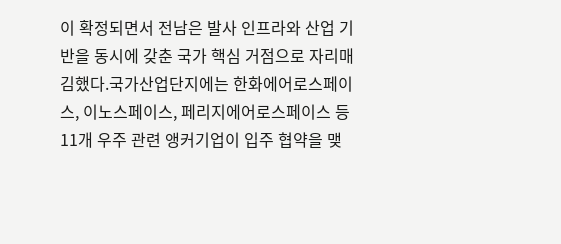이 확정되면서 전남은 발사 인프라와 산업 기반을 동시에 갖춘 국가 핵심 거점으로 자리매김했다.국가산업단지에는 한화에어로스페이스, 이노스페이스, 페리지에어로스페이스 등 11개 우주 관련 앵커기업이 입주 협약을 맺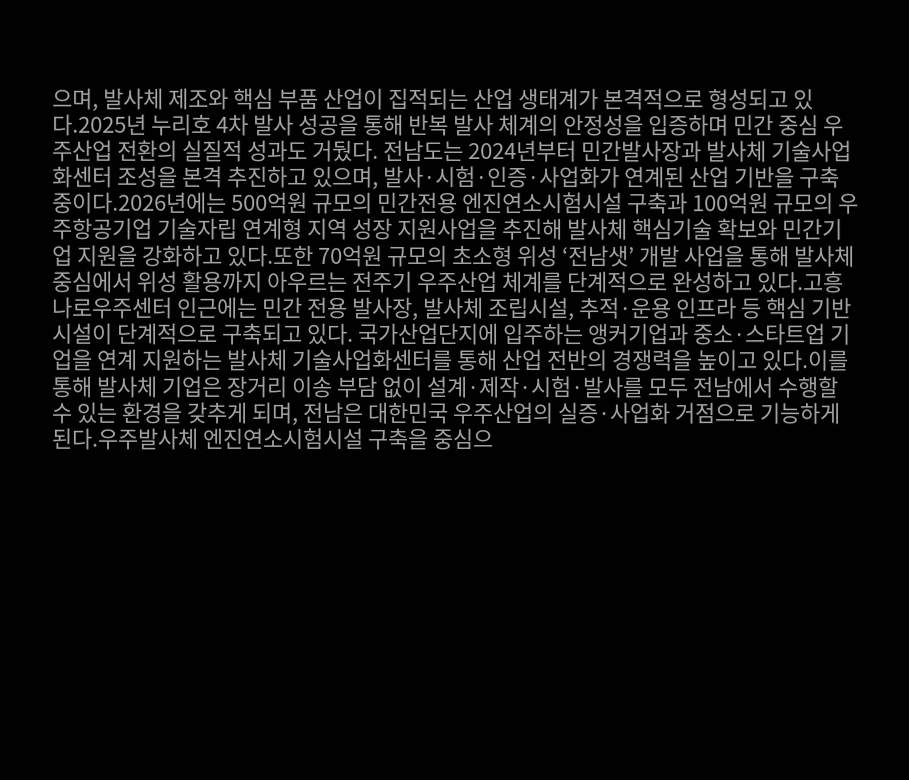으며, 발사체 제조와 핵심 부품 산업이 집적되는 산업 생태계가 본격적으로 형성되고 있다.2025년 누리호 4차 발사 성공을 통해 반복 발사 체계의 안정성을 입증하며 민간 중심 우주산업 전환의 실질적 성과도 거뒀다. 전남도는 2024년부터 민간발사장과 발사체 기술사업화센터 조성을 본격 추진하고 있으며, 발사·시험·인증·사업화가 연계된 산업 기반을 구축 중이다.2026년에는 500억원 규모의 민간전용 엔진연소시험시설 구축과 100억원 규모의 우주항공기업 기술자립 연계형 지역 성장 지원사업을 추진해 발사체 핵심기술 확보와 민간기업 지원을 강화하고 있다.또한 70억원 규모의 초소형 위성 ‘전남샛’ 개발 사업을 통해 발사체 중심에서 위성 활용까지 아우르는 전주기 우주산업 체계를 단계적으로 완성하고 있다.고흥 나로우주센터 인근에는 민간 전용 발사장, 발사체 조립시설, 추적·운용 인프라 등 핵심 기반시설이 단계적으로 구축되고 있다. 국가산업단지에 입주하는 앵커기업과 중소·스타트업 기업을 연계 지원하는 발사체 기술사업화센터를 통해 산업 전반의 경쟁력을 높이고 있다.이를 통해 발사체 기업은 장거리 이송 부담 없이 설계·제작·시험·발사를 모두 전남에서 수행할 수 있는 환경을 갖추게 되며, 전남은 대한민국 우주산업의 실증·사업화 거점으로 기능하게 된다.우주발사체 엔진연소시험시설 구축을 중심으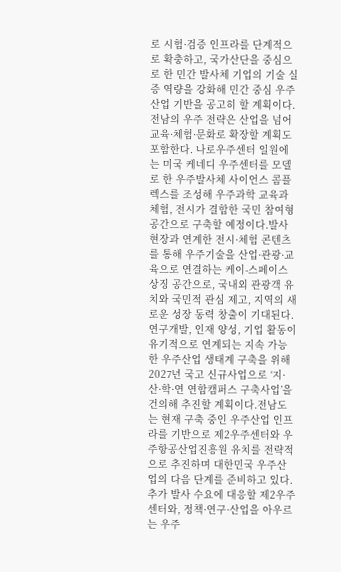로 시험·검증 인프라를 단계적으로 확충하고, 국가산단을 중심으로 한 민간 발사체 기업의 기술 실증 역량을 강화해 민간 중심 우주산업 기반을 공고히 할 계획이다.전남의 우주 전략은 산업을 넘어 교육·체험·문화로 확장할 계획도 포함한다. 나로우주센터 일원에는 미국 케네디 우주센터를 모델로 한 우주발사체 사이언스 콤플렉스를 조성해 우주과학 교육과 체험, 전시가 결합한 국민 참여형 공간으로 구축할 예정이다.발사 현장과 연계한 전시·체험 콘텐츠를 통해 우주기술을 산업·관광·교육으로 연결하는 케이-스페이스 상징 공간으로, 국내외 관광객 유치와 국민적 관심 제고, 지역의 새로운 성장 동력 창출이 기대된다.연구개발, 인재 양성, 기업 활동이 유기적으로 연계되는 지속 가능한 우주산업 생태계 구축을 위해 2027년 국고 신규사업으로 ‘지·산·학·연 연합캠퍼스 구축사업’을 건의해 추진할 계획이다.전남도는 현재 구축 중인 우주산업 인프라를 기반으로 제2우주센터와 우주항공산업진흥원 유치를 전략적으로 추진하며 대한민국 우주산업의 다음 단계를 준비하고 있다.추가 발사 수요에 대응할 제2우주센터와, 정책·연구·산업을 아우르는 우주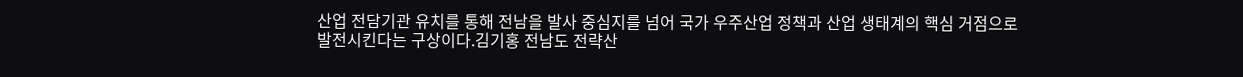산업 전담기관 유치를 통해 전남을 발사 중심지를 넘어 국가 우주산업 정책과 산업 생태계의 핵심 거점으로 발전시킨다는 구상이다.김기홍 전남도 전략산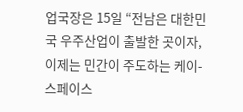업국장은 15일 “전남은 대한민국 우주산업이 출발한 곳이자, 이제는 민간이 주도하는 케이-스페이스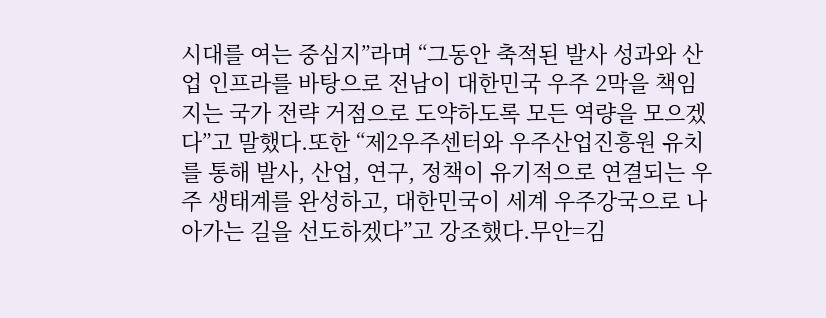시대를 여는 중심지”라며 “그동안 축적된 발사 성과와 산업 인프라를 바탕으로 전남이 대한민국 우주 2막을 책임지는 국가 전략 거점으로 도약하도록 모든 역량을 모으겠다”고 말했다.또한 “제2우주센터와 우주산업진흥원 유치를 통해 발사, 산업, 연구, 정책이 유기적으로 연결되는 우주 생태계를 완성하고, 대한민국이 세계 우주강국으로 나아가는 길을 선도하겠다”고 강조했다.무안=김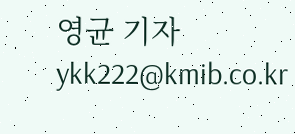영균 기자 ykk222@kmib.co.kr